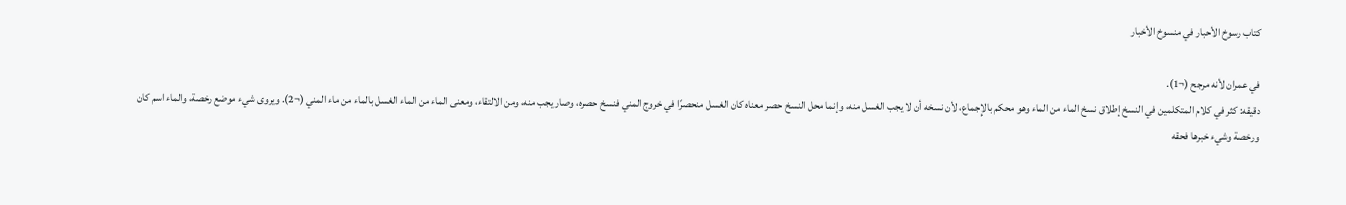كتاب رسوخ الأحبار في منسوخ الأخبار

في عمران لأنه مرجح (¬1).
دقيقه: كثر في كلام المتكلمين في النسخ إطلاق نسخ الماء من الماء وهو محكم بالإِجماع، لأن نسخه أن لا يجب الغسل منه، وإنما محل النسخ حصر معناه كان الغسل منحصرًا في خروج المني فنسخ حصره، وصار يجب منه، ومن الالتقاء، ومعنى الماء من الماء الغسل بالماء من ماء المني (¬2). ويروى شيء موضع رخصة، والماء اسم كان ورخصة وشيء خبرها فحقه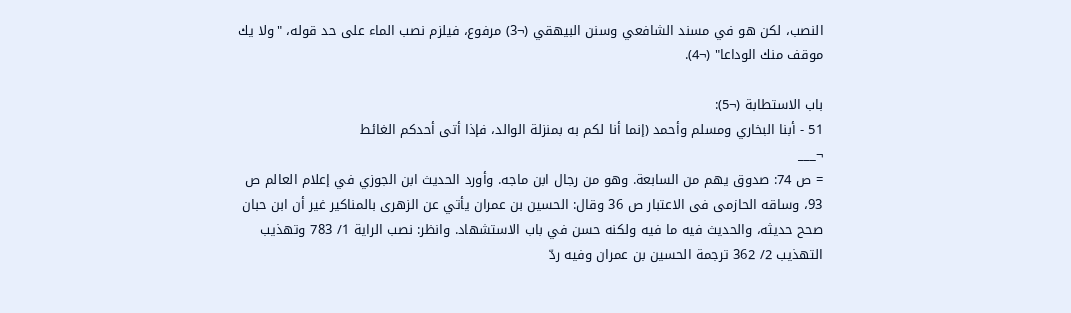النصب، لكن هو في مسند الشافعي وسنن البيهقي (¬3) مرفوع، فيلزم نصب الماء على حد قوله، "ولا يك موقف منك الوداعا" (¬4).

باب الاستطابة (¬5):
51 - أبنا البخاري ومسلم وأحمد (إنما أنا لكم به بمنزلة الوالد، فإذا أتى أحدكم الغائط
¬___
= ص 74: صدوق يهم من السابعة. وهو من رجال ابن ماجه. وأورد الحديث ابن الجوزي في إعلام العالم ص 93، وساقه الحازمى فى الاعتبار ص 36 وقال: الحسين بن عمران يأتي عن الزهرى بالمناكير غير أن ابن حبان صحح حديثه، والحديث فيه ما فيه ولكنه حسن في باب الاستشهاد. وانظر: نصب الراية 1/ 783 وتهذيب التهذيب 2/ 362 ترجمة الحسين بن عمران وفيه ردّ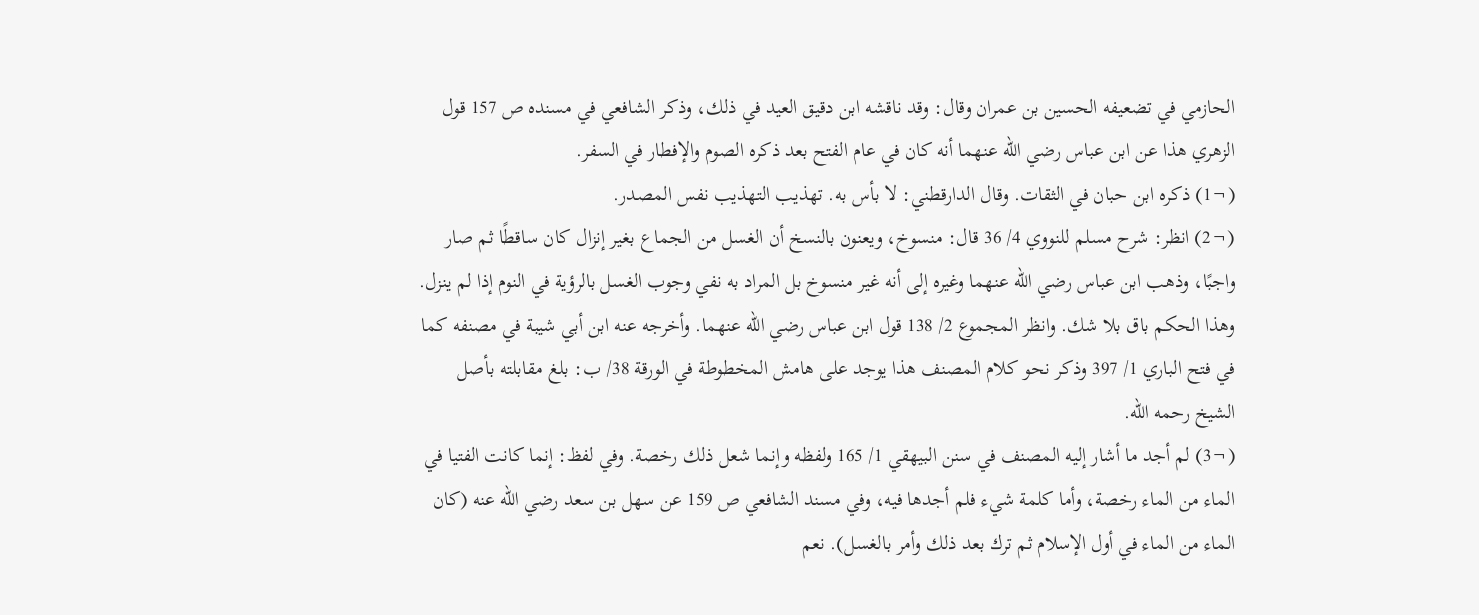الحازمي في تضعيفه الحسين بن عمران وقال: وقد ناقشه ابن دقيق العيد في ذلك، وذكر الشافعي في مسنده ص 157 قول الزهري هذا عن ابن عباس رضي الله عنهما أنه كان في عام الفتح بعد ذكره الصوم والإفطار في السفر.
(¬1) ذكره ابن حبان في الثقات. وقال الدارقطني: لا بأس به. تهذيب التهذيب نفس المصدر.
(¬2) انظر: شرح مسلم للنووي 4/ 36 قال: منسوخ، ويعنون بالنسخ أن الغسل من الجماع بغير إنزال كان ساقطًا ثم صار واجبًا، وذهب ابن عباس رضي الله عنهما وغيره إلى أنه غير منسوخ بل المراد به نفي وجوب الغسل بالرؤية في النوم إذا لم ينزل. وهذا الحكم باق بلا شك. وانظر المجموع 2/ 138 قول ابن عباس رضي الله عنهما. وأخرجه عنه ابن أبي شيبة في مصنفه كما في فتح الباري 1/ 397 وذكر نحو كلام المصنف هذا يوجد على هامش المخطوطة في الورقة 38/ ب: بلغ مقابلته بأصل الشيخ رحمه الله.
(¬3) لم أجد ما أشار إليه المصنف في سنن البيهقي 1/ 165 ولفظه وإنما شعل ذلك رخصة. وفي لفظ: إنما كانت الفتيا في الماء من الماء رخصة، وأما كلمة شيء فلم أجدها فيه، وفي مسند الشافعي ص 159 عن سهل بن سعد رضي الله عنه (كان الماء من الماء في أول الإسلام ثم ترك بعد ذلك وأمر بالغسل). نعم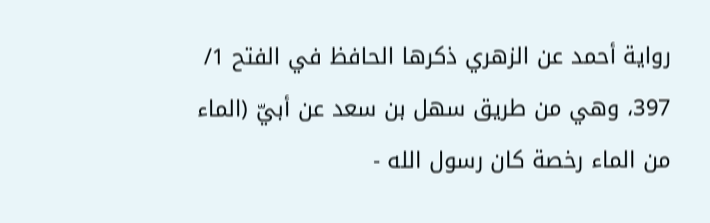رواية أحمد عن الزهري ذكرها الحافظ في الفتح 1/ 397، وهي من طريق سهل بن سعد عن أبيّ (الماء من الماء رخصة كان رسول الله -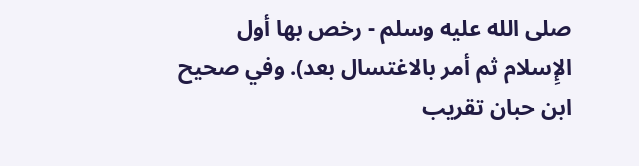صلى الله عليه وسلم - رخص بها أول الإِسلام ثم أمر بالاغتسال بعد). وفي صحيح ابن حبان تقريب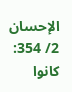الإحسان 2/ 354: كانوا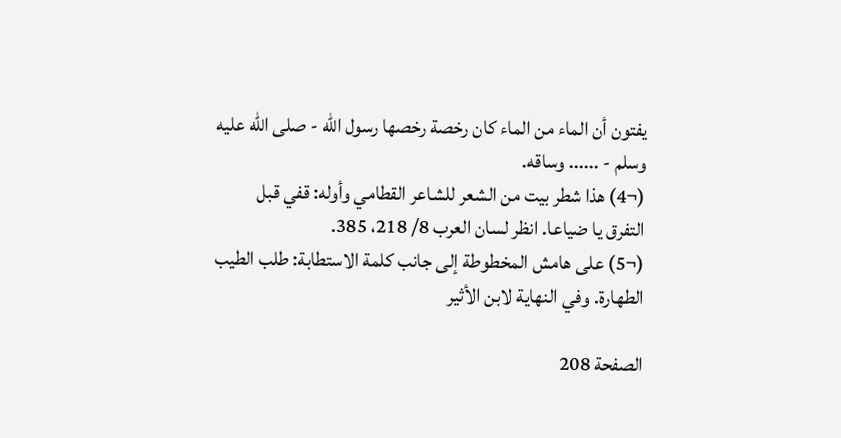يفتون أن الماء من الماء كان رخصة رخصها رسول الله - صلى الله عليه وسلم - ...... وساقه.
(¬4) هذا شطر بيت من الشعر للشاعر القطامي وأوله: قفي قبل التفرق يا ضياعا. انظر لسان العرب 8/ 218، 385.
(¬5) على هامش المخطوطة إلى جانب كلمة الاستطابة: طلب الطيب الطهارة. وفي النهاية لابن الأثير

الصفحة 208